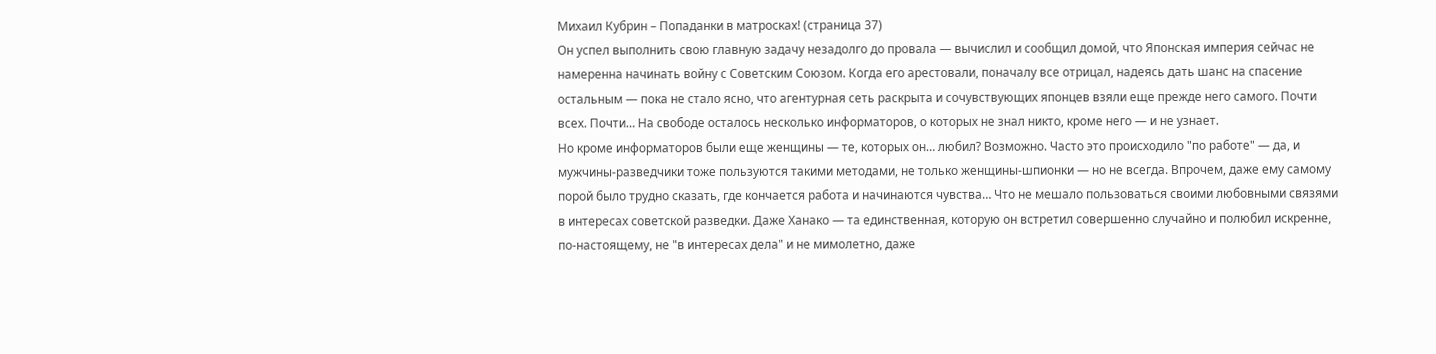Михаил Кубрин – Попаданки в матросках! (страница 37)
Он успел выполнить свою главную задачу незадолго до провала — вычислил и сообщил домой, что Японская империя сейчас не намеренна начинать войну с Советским Союзом. Когда его арестовали, поначалу все отрицал, надеясь дать шанс на спасение остальным — пока не стало ясно, что агентурная сеть раскрыта и сочувствующих японцев взяли еще прежде него самого. Почти всех. Почти… На свободе осталось несколько информаторов, о которых не знал никто, кроме него — и не узнает.
Но кроме информаторов были еще женщины — те, которых он… любил? Возможно. Часто это происходило "по работе" — да, и мужчины-разведчики тоже пользуются такими методами, не только женщины-шпионки — но не всегда. Впрочем, даже ему самому порой было трудно сказать, где кончается работа и начинаются чувства… Что не мешало пользоваться своими любовными связями в интересах советской разведки. Даже Ханако — та единственная, которую он встретил совершенно случайно и полюбил искренне, по-настоящему, не "в интересах дела" и не мимолетно, даже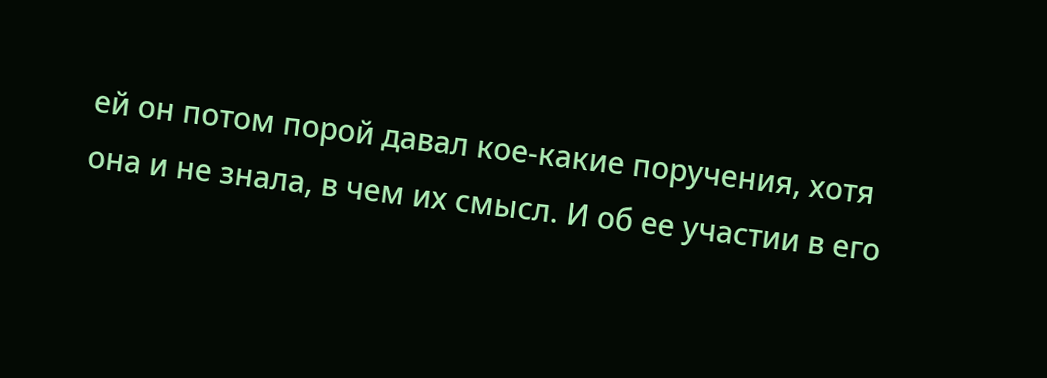ей он потом порой давал кое-какие поручения, хотя она и не знала, в чем их смысл. И об ее участии в его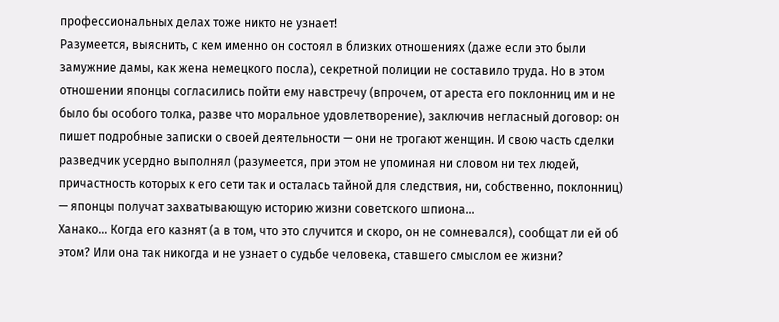профессиональных делах тоже никто не узнает!
Разумеется, выяснить, с кем именно он состоял в близких отношениях (даже если это были замужние дамы, как жена немецкого посла), секретной полиции не составило труда. Но в этом отношении японцы согласились пойти ему навстречу (впрочем, от ареста его поклонниц им и не было бы особого толка, разве что моральное удовлетворение), заключив негласный договор: он пишет подробные записки о своей деятельности — они не трогают женщин. И свою часть сделки разведчик усердно выполнял (разумеется, при этом не упоминая ни словом ни тех людей, причастность которых к его сети так и осталась тайной для следствия, ни, собственно, поклонниц) — японцы получат захватывающую историю жизни советского шпиона…
Ханако… Когда его казнят (а в том, что это случится и скоро, он не сомневался), сообщат ли ей об этом? Или она так никогда и не узнает о судьбе человека, ставшего смыслом ее жизни?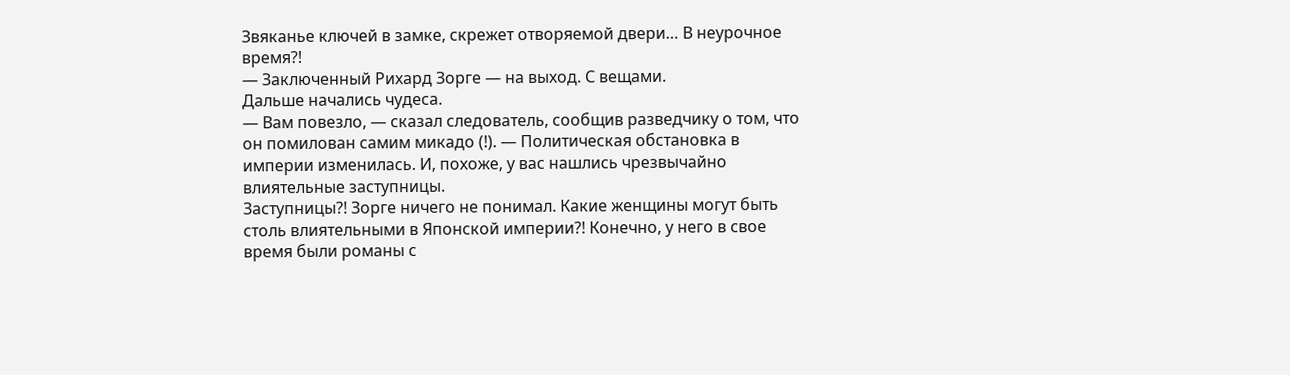Звяканье ключей в замке, скрежет отворяемой двери… В неурочное время?!
— Заключенный Рихард Зорге — на выход. С вещами.
Дальше начались чудеса.
— Вам повезло, — сказал следователь, сообщив разведчику о том, что он помилован самим микадо (!). — Политическая обстановка в империи изменилась. И, похоже, у вас нашлись чрезвычайно влиятельные заступницы.
Заступницы?! Зорге ничего не понимал. Какие женщины могут быть столь влиятельными в Японской империи?! Конечно, у него в свое время были романы с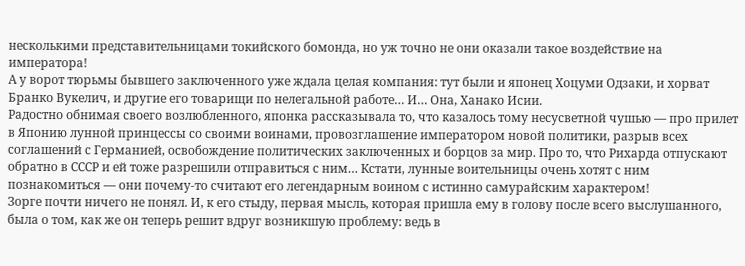несколькими представительницами токийского бомонда, но уж точно не они оказали такое воздействие на императора!
А у ворот тюрьмы бывшего заключенного уже ждала целая компания: тут были и японец Хоцуми Одзаки, и хорват Бранко Вукелич, и другие его товарищи по нелегальной работе… И… Она, Ханако Исии.
Радостно обнимая своего возлюбленного, японка рассказывала то, что казалось тому несусветной чушью — про прилет в Японию лунной принцессы со своими воинами, провозглашение императором новой политики, разрыв всех соглашений с Германией, освобождение политических заключенных и борцов за мир. Про то, что Рихарда отпускают обратно в СССР и ей тоже разрешили отправиться с ним… Кстати, лунные воительницы очень хотят с ним познакомиться — они почему-то считают его легендарным воином с истинно самурайским характером!
Зорге почти ничего не понял. И, к его стыду, первая мысль, которая пришла ему в голову после всего выслушанного, была о том, как же он теперь решит вдруг возникшую проблему: ведь в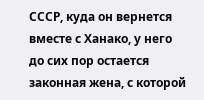СССР, куда он вернется вместе с Ханако, у него до сих пор остается законная жена, с которой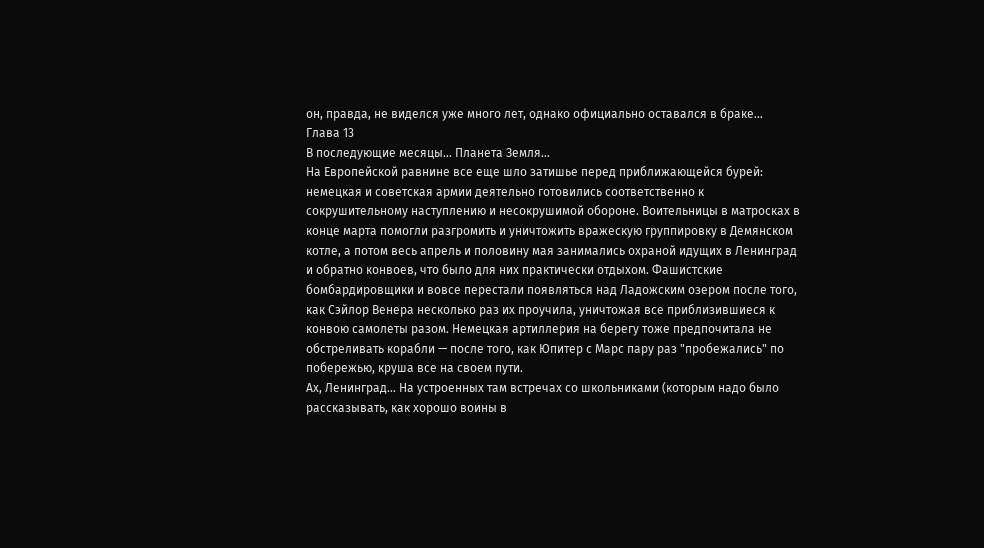он, правда, не виделся уже много лет, однако официально оставался в браке…
Глава 13
В последующие месяцы… Планета Земля…
На Европейской равнине все еще шло затишье перед приближающейся бурей: немецкая и советская армии деятельно готовились соответственно к сокрушительному наступлению и несокрушимой обороне. Воительницы в матросках в конце марта помогли разгромить и уничтожить вражескую группировку в Демянском котле, а потом весь апрель и половину мая занимались охраной идущих в Ленинград и обратно конвоев, что было для них практически отдыхом. Фашистские бомбардировщики и вовсе перестали появляться над Ладожским озером после того, как Сэйлор Венера несколько раз их проучила, уничтожая все приблизившиеся к конвою самолеты разом. Немецкая артиллерия на берегу тоже предпочитала не обстреливать корабли — после того, как Юпитер с Марс пару раз "пробежались" по побережью, круша все на своем пути.
Ах, Ленинград… На устроенных там встречах со школьниками (которым надо было рассказывать, как хорошо воины в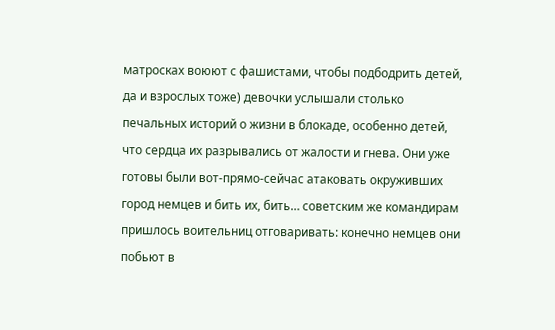матросках воюют с фашистами, чтобы подбодрить детей, да и взрослых тоже) девочки услышали столько печальных историй о жизни в блокаде, особенно детей, что сердца их разрывались от жалости и гнева. Они уже готовы были вот-прямо-сейчас атаковать окруживших город немцев и бить их, бить… советским же командирам пришлось воительниц отговаривать: конечно немцев они побьют в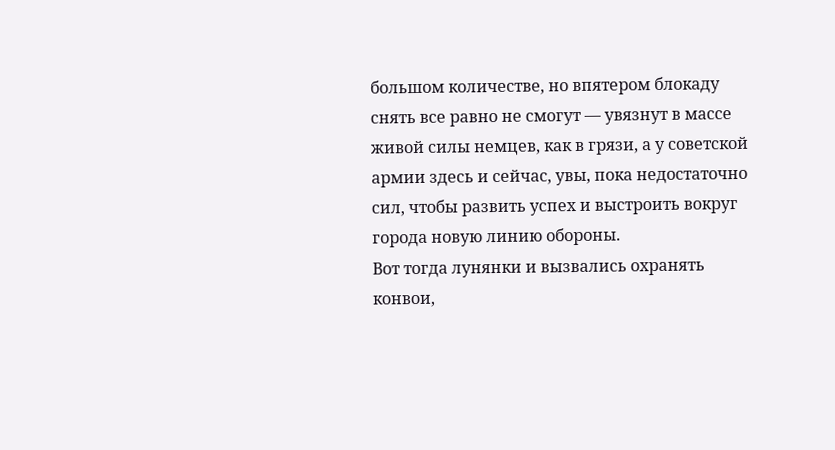большом количестве, но впятером блокаду снять все равно не смогут — увязнут в массе живой силы немцев, как в грязи, а у советской армии здесь и сейчас, увы, пока недостаточно сил, чтобы развить успех и выстроить вокруг города новую линию обороны.
Вот тогда лунянки и вызвались охранять конвои,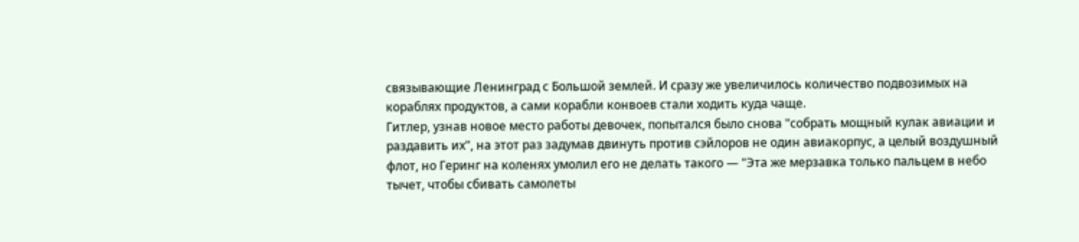связывающие Ленинград с Большой землей. И сразу же увеличилось количество подвозимых на кораблях продуктов, а сами корабли конвоев стали ходить куда чаще.
Гитлер, узнав новое место работы девочек, попытался было снова "собрать мощный кулак авиации и раздавить их", на этот раз задумав двинуть против сэйлоров не один авиакорпус, а целый воздушный флот, но Геринг на коленях умолил его не делать такого — "Эта же мерзавка только пальцем в небо тычет, чтобы сбивать самолеты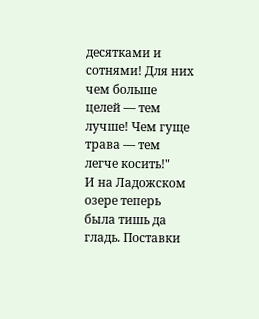десятками и сотнями! Для них чем больше целей — тем лучше! Чем гуще трава — тем легче косить!"
И на Ладожском озере теперь была тишь да гладь. Поставки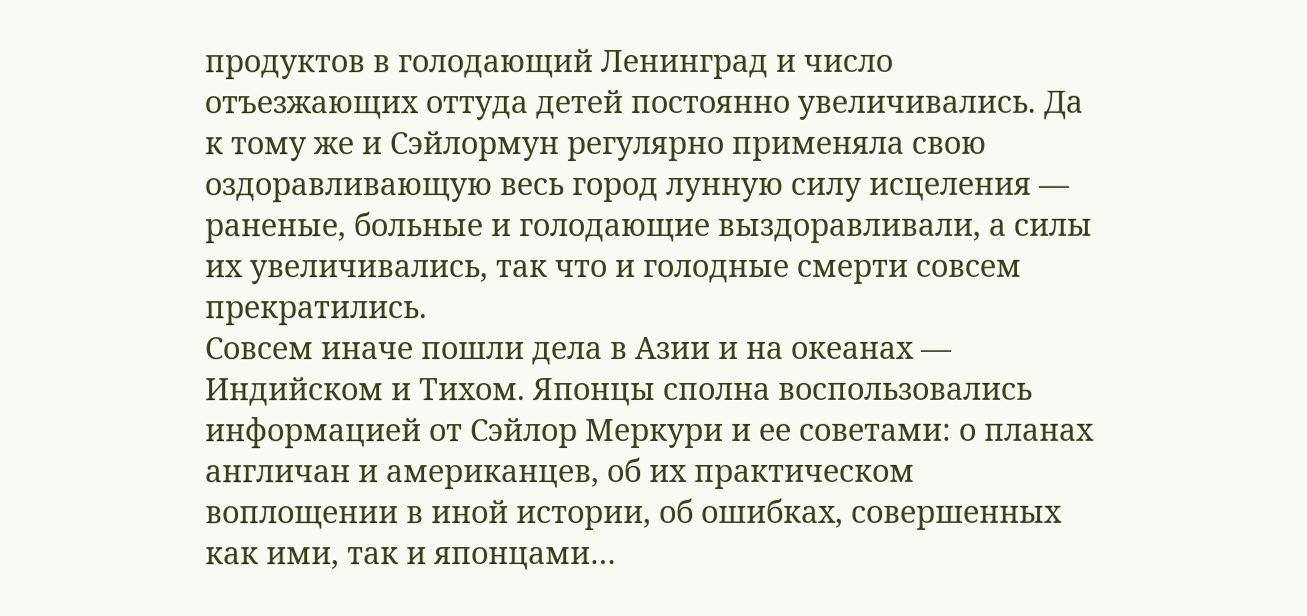продуктов в голодающий Ленинград и число отъезжающих оттуда детей постоянно увеличивались. Да к тому же и Сэйлормун регулярно применяла свою оздоравливающую весь город лунную силу исцеления — раненые, больные и голодающие выздоравливали, а силы их увеличивались, так что и голодные смерти совсем прекратились.
Совсем иначе пошли дела в Азии и на океанах — Индийском и Тихом. Японцы сполна воспользовались информацией от Сэйлор Меркури и ее советами: о планах англичан и американцев, об их практическом воплощении в иной истории, об ошибках, совершенных как ими, так и японцами…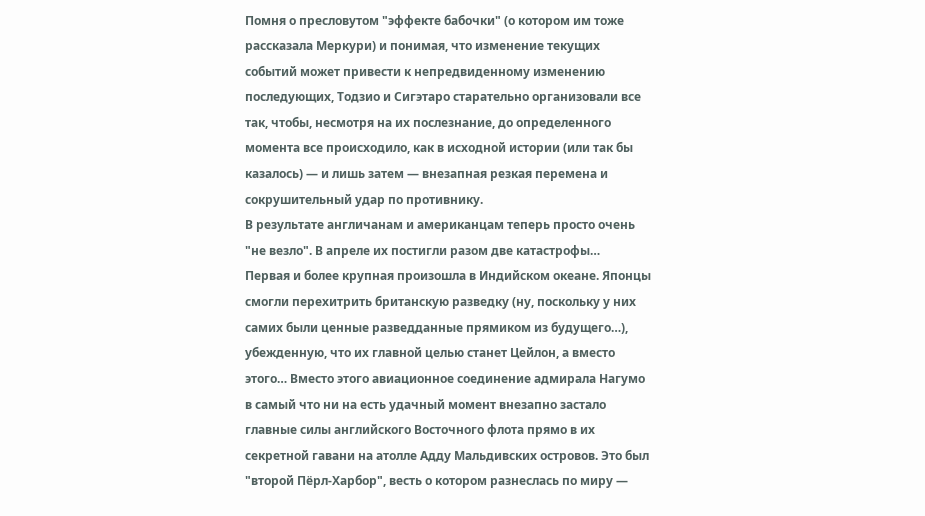Помня о пресловутом "эффекте бабочки" (о котором им тоже рассказала Меркури) и понимая, что изменение текущих событий может привести к непредвиденному изменению последующих, Тодзио и Сигэтаро старательно организовали все так, чтобы, несмотря на их послезнание, до определенного момента все происходило, как в исходной истории (или так бы казалось) — и лишь затем — внезапная резкая перемена и сокрушительный удар по противнику.
В результате англичанам и американцам теперь просто очень "не везло". В апреле их постигли разом две катастрофы…
Первая и более крупная произошла в Индийском океане. Японцы смогли перехитрить британскую разведку (ну, поскольку у них самих были ценные разведданные прямиком из будущего…), убежденную, что их главной целью станет Цейлон, а вместо этого… Вместо этого авиационное соединение адмирала Нагумо в самый что ни на есть удачный момент внезапно застало главные силы английского Восточного флота прямо в их секретной гавани на атолле Адду Мальдивских островов. Это был "второй Пёрл-Харбор", весть о котором разнеслась по миру —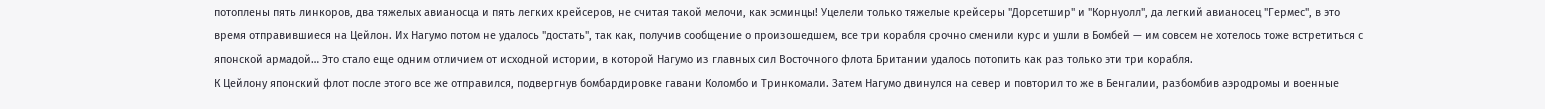потоплены пять линкоров, два тяжелых авианосца и пять легких крейсеров, не считая такой мелочи, как эсминцы! Уцелели только тяжелые крейсеры "Дорсетшир" и "Корнуолл", да легкий авианосец "Гермес", в это время отправившиеся на Цейлон. Их Нагумо потом не удалось "достать", так как, получив сообщение о произошедшем, все три корабля срочно сменили курс и ушли в Бомбей — им совсем не хотелось тоже встретиться с японской армадой… Это стало еще одним отличием от исходной истории, в которой Нагумо из главных сил Восточного флота Британии удалось потопить как раз только эти три корабля.
К Цейлону японский флот после этого все же отправился, подвергнув бомбардировке гавани Коломбо и Тринкомали. Затем Нагумо двинулся на север и повторил то же в Бенгалии, разбомбив аэродромы и военные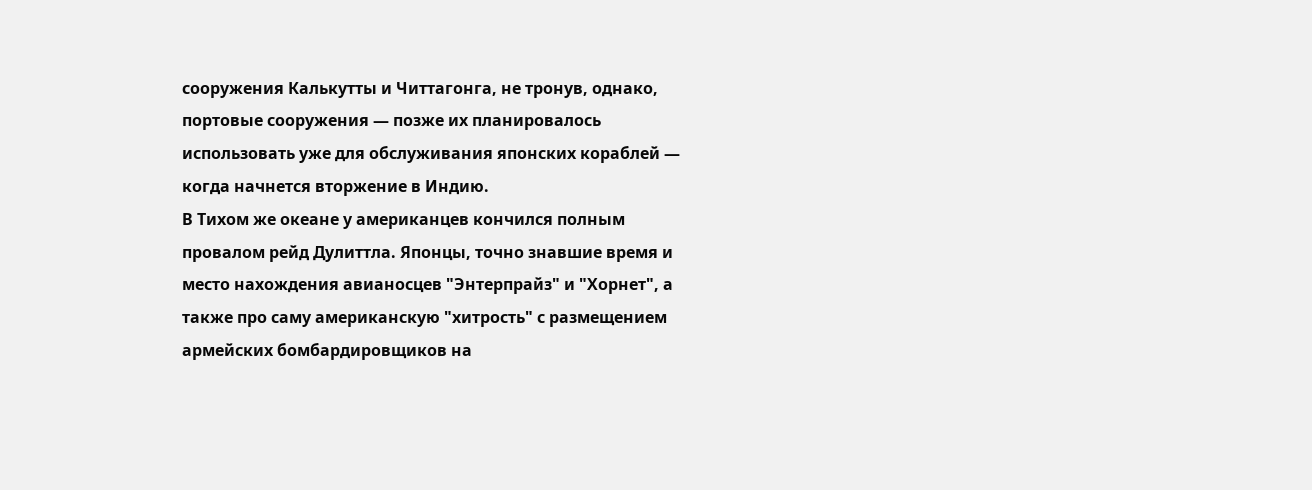сооружения Калькутты и Читтагонга, не тронув, однако, портовые сооружения — позже их планировалось использовать уже для обслуживания японских кораблей — когда начнется вторжение в Индию.
В Тихом же океане у американцев кончился полным провалом рейд Дулиттла. Японцы, точно знавшие время и место нахождения авианосцев "Энтерпрайз" и "Хорнет", а также про саму американскую "хитрость" с размещением армейских бомбардировщиков на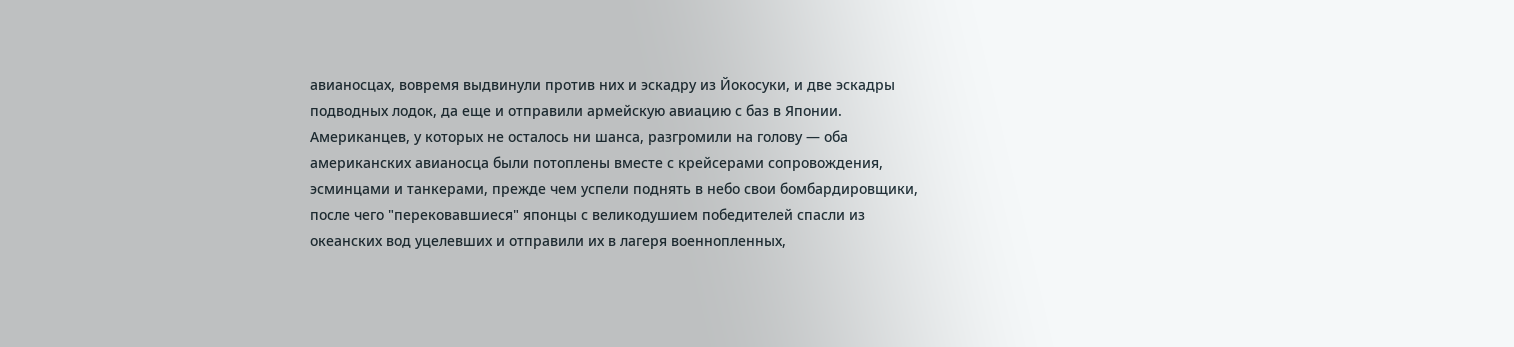авианосцах, вовремя выдвинули против них и эскадру из Йокосуки, и две эскадры подводных лодок, да еще и отправили армейскую авиацию с баз в Японии. Американцев, у которых не осталось ни шанса, разгромили на голову — оба американских авианосца были потоплены вместе с крейсерами сопровождения, эсминцами и танкерами, прежде чем успели поднять в небо свои бомбардировщики, после чего "перековавшиеся" японцы с великодушием победителей спасли из океанских вод уцелевших и отправили их в лагеря военнопленных,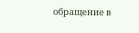обращение в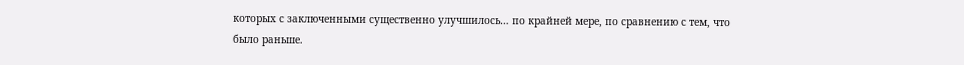которых с заключенными существенно улучшилось… по крайней мере, по сравнению с тем, что было раньше.